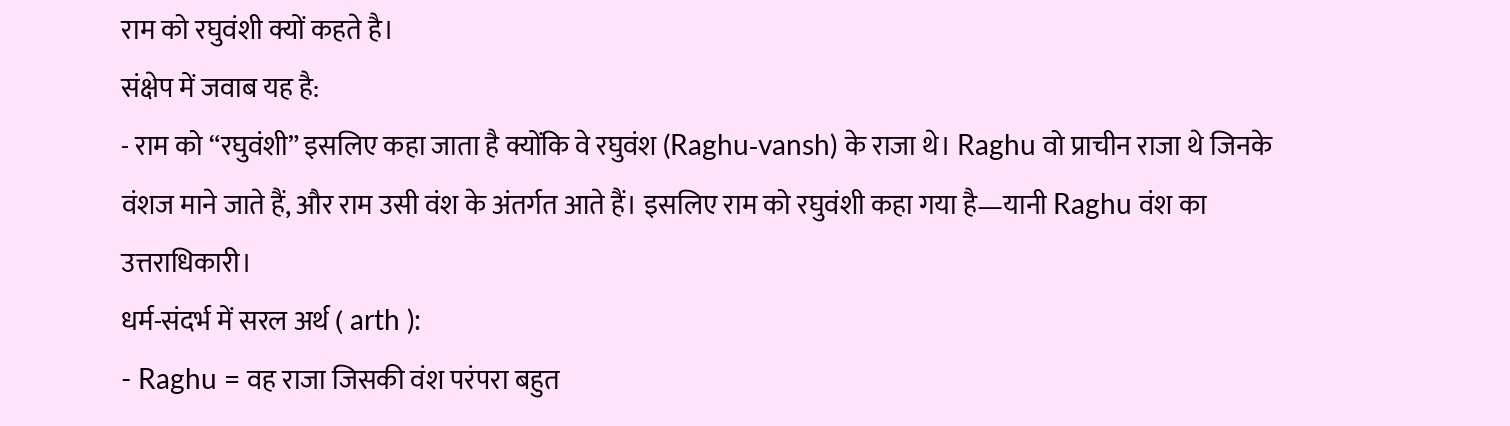राम को रघुवंशी क्यों कहते है।
संक्षेप में जवाब यह है:
- राम को “रघुवंशी” इसलिए कहा जाता है क्योंकि वे रघुवंश (Raghu‑vansh) के राजा थे। Raghu वो प्राचीन राजा थे जिनके वंशज माने जाते हैं, और राम उसी वंश के अंतर्गत आते हैं। इसलिए राम को रघुवंशी कहा गया है—यानी Raghu वंश का उत्तराधिकारी।
धर्म-संदर्भ में सरल अर्थ ( arth ):
- Raghu = वह राजा जिसकी वंश परंपरा बहुत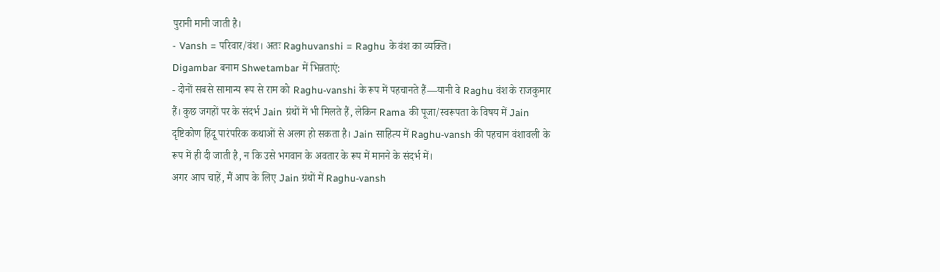पुरानी मानी जाती है।
- Vansh = परिवार/वंश। अतः Raghuvanshi = Raghu के वंश का व्यक्ति।
Digambar बनाम Shwetambar में भिन्नताएं:
- दोनों सबसे सामान्य रूप से राम को Raghu‑vanshi के रूप में पहचानते हैं—यानी वे Raghu वंश के राजकुमार हैं। कुछ जगहों पर के संदर्भ Jain ग्रंथों में भी मिलते हैं, लेकिन Rama की पूजा/स्वरूपता के विषय में Jain दृष्टिकोण हिंदू पारंपरिक कथाओं से अलग हो सकता है। Jain साहित्य में Raghu‑vansh की पहचान वंशावली के रूप में ही दी जाती है, न कि उसे भगवान के अवतार के रूप में मानने के संदर्भ में।
अगर आप चाहें, मैं आप के लिए Jain ग्रंथों में Raghu‑vansh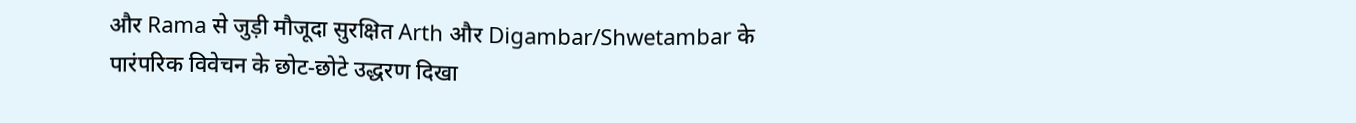और Rama से जुड़ी मौजूदा सुरक्षित Arth और Digambar/Shwetambar के पारंपरिक विवेचन के छोट‑छोटे उद्धरण दिखा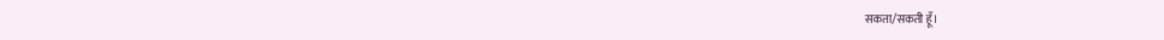सकता/सकती हूँ।